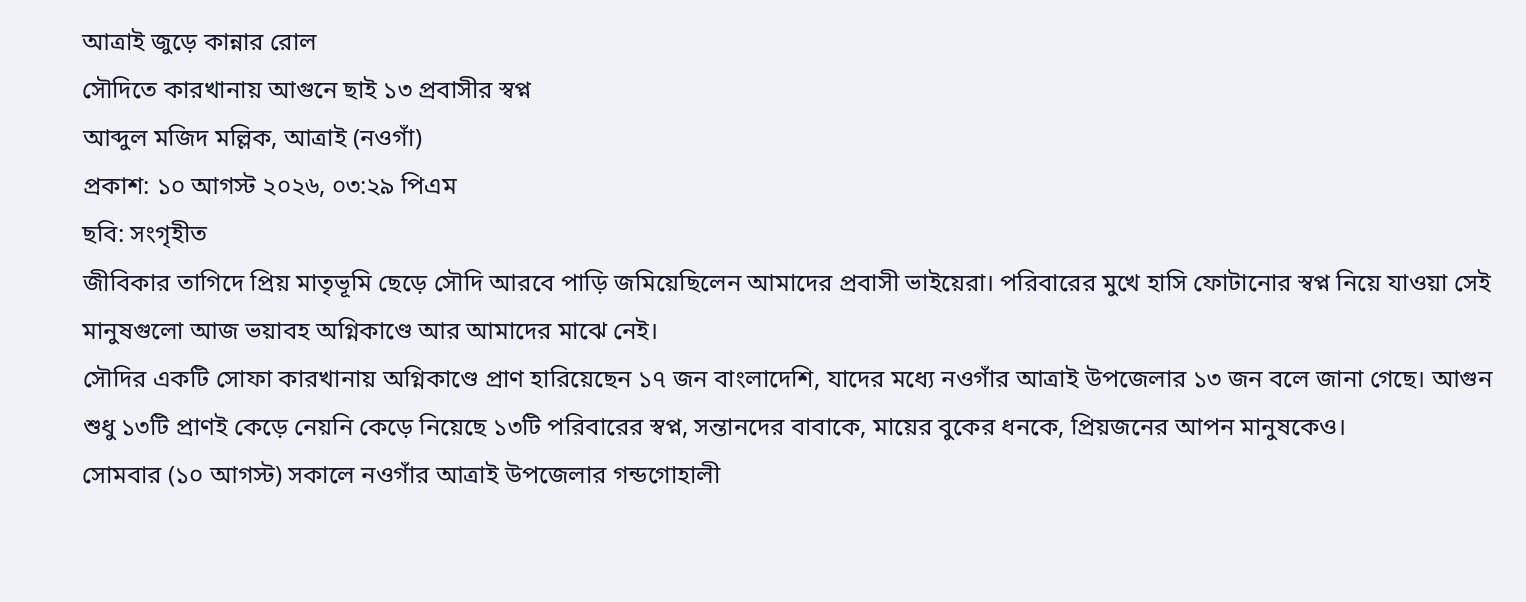আত্রাই জুড়ে কান্নার রোল
সৌদিতে কারখানায় আগুনে ছাই ১৩ প্রবাসীর স্বপ্ন
আব্দুল মজিদ মল্লিক, আত্রাই (নওগাঁ)
প্রকাশ: ১০ আগস্ট ২০২৬, ০৩:২৯ পিএম
ছবি: সংগৃহীত
জীবিকার তাগিদে প্রিয় মাতৃভূমি ছেড়ে সৌদি আরবে পাড়ি জমিয়েছিলেন আমাদের প্রবাসী ভাইয়েরা। পরিবারের মুখে হাসি ফোটানোর স্বপ্ন নিয়ে যাওয়া সেই মানুষগুলো আজ ভয়াবহ অগ্নিকাণ্ডে আর আমাদের মাঝে নেই।
সৌদির একটি সোফা কারখানায় অগ্নিকাণ্ডে প্রাণ হারিয়েছেন ১৭ জন বাংলাদেশি, যাদের মধ্যে নওগাঁর আত্রাই উপজেলার ১৩ জন বলে জানা গেছে। আগুন শুধু ১৩টি প্রাণই কেড়ে নেয়নি কেড়ে নিয়েছে ১৩টি পরিবারের স্বপ্ন, সন্তানদের বাবাকে, মায়ের বুকের ধনকে, প্রিয়জনের আপন মানুষকেও।
সোমবার (১০ আগস্ট) সকালে নওগাঁর আত্রাই উপজেলার গন্ডগোহালী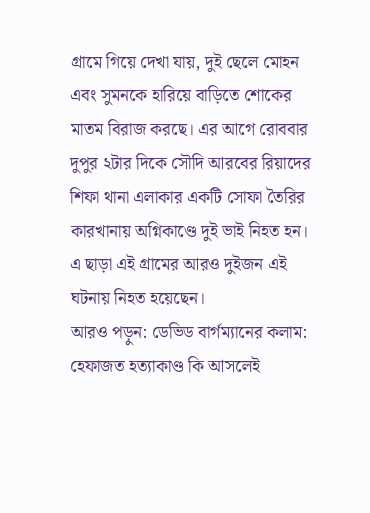গ্রামে গিয়ে দেখা যায়, দুই ছেলে মোহন এবং সুমনকে হারিয়ে বাড়িতে শোকের মাতম বিরাজ করছে। এর আগে রোববার দুপুর ২টার দিকে সৌদি আরবের রিয়াদের শিফা থানা এলাকার একটি সোফা তৈরির কারখানায় অগ্নিকাণ্ডে দুই ভাই নিহত হন। এ ছাড়া এই গ্রামের আরও দুইজন এই ঘটনায় নিহত হয়েছেন।
আরও পড়ুন: ডেভিড বার্গম্যানের কলাম: হেফাজত হত্যাকাণ্ড কি আসলেই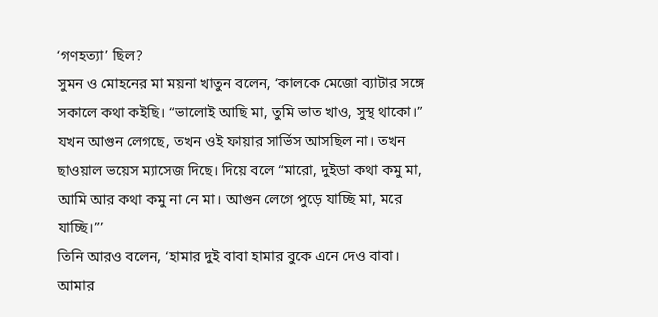‘গণহত্যা’ ছিল?
সুমন ও মোহনের মা ময়না খাতুন বলেন, ‘কালকে মেজো ব্যাটার সঙ্গে সকালে কথা কইছি। “ভালোই আছি মা, তুমি ভাত খাও, সুস্থ থাকো।” যখন আগুন লেগছে, তখন ওই ফায়ার সার্ভিস আসছিল না। তখন ছাওয়াল ভয়েস ম্যাসেজ দিছে। দিয়ে বলে “মারো, দুইডা কথা কমু মা, আমি আর কথা কমু না নে মা। আগুন লেগে পুড়ে যাচ্ছি মা, মরে যাচ্ছি।”’
তিনি আরও বলেন, ‘হামার দুই বাবা হামার বুকে এনে দেও বাবা। আমার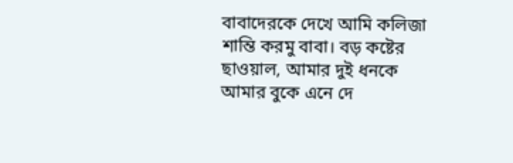বাবাদেরকে দেখে আমি কলিজা শান্তি করমু বাবা। বড় কষ্টের ছাওয়াল, আমার দুই ধনকে আমার বুকে এনে দে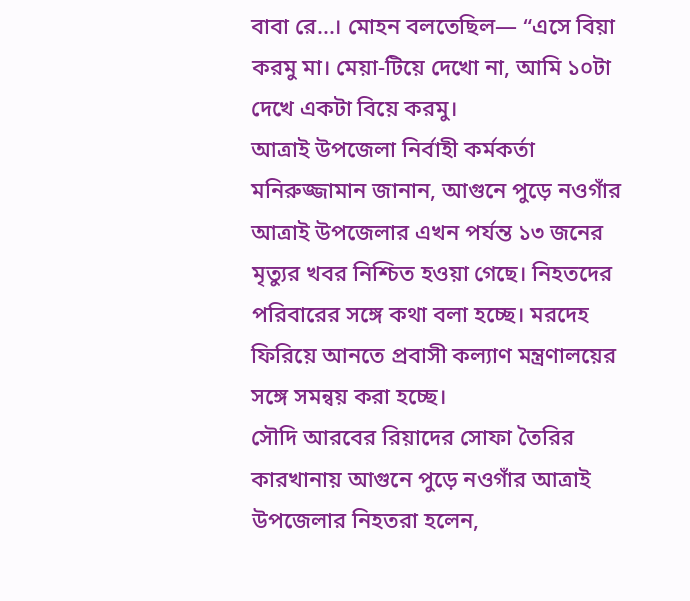বাবা রে...। মোহন বলতেছিল— “এসে বিয়া করমু মা। মেয়া-টিয়ে দেখো না, আমি ১০টা দেখে একটা বিয়ে করমু।
আত্রাই উপজেলা নির্বাহী কর্মকর্তা মনিরুজ্জামান জানান, আগুনে পুড়ে নওগাঁর আত্রাই উপজেলার এখন পর্যন্ত ১৩ জনের মৃত্যুর খবর নিশ্চিত হওয়া গেছে। নিহতদের পরিবারের সঙ্গে কথা বলা হচ্ছে। মরদেহ ফিরিয়ে আনতে প্রবাসী কল্যাণ মন্ত্রণালয়ের সঙ্গে সমন্বয় করা হচ্ছে।
সৌদি আরবের রিয়াদের সোফা তৈরির কারখানায় আগুনে পুড়ে নওগাঁর আত্রাই উপজেলার নিহতরা হলেন,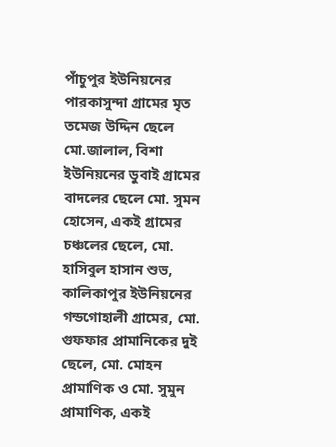পাঁচুপুর ইউনিয়নের পারকাসুন্দা গ্রামের মৃত তমেজ উদ্দিন ছেলে মো.জালাল, বিশা ইউনিয়নের ডুবাই গ্রামের বাদলের ছেলে মো. সুমন হোসেন, একই গ্রামের চঞ্চলের ছেলে, মো. হাসিবুল হাসান শুভ, কালিকাপুর ইউনিয়নের গন্ডগোহালী গ্রামের, মো. গুফফার প্রামানিকের দুই ছেলে, মো. মোহন প্রামাণিক ও মো. সুমুন প্রামাণিক, একই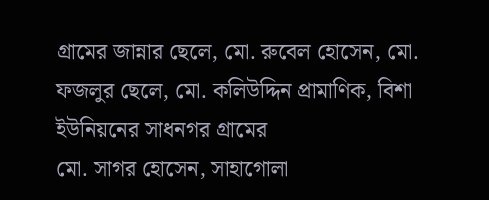গ্রামের জান্নার ছেলে, মো. রুবেল হোসেন, মো. ফজলুর ছেলে, মো. কলিউদ্দিন প্রামাণিক, বিশা ইউনিয়নের সাধনগর গ্রামের
মো. সাগর হোসেন, সাহাগোলা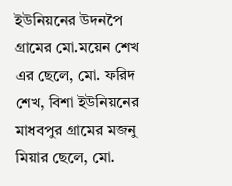ইউনিয়নের উদনপৈ গ্রামের মো.ময়েন শেখ এর ছেলে, মো. ফরিদ শেখ, বিশা ইউনিয়নের মাধবপুর গ্রামের মজনু মিয়ার ছেলে, মো.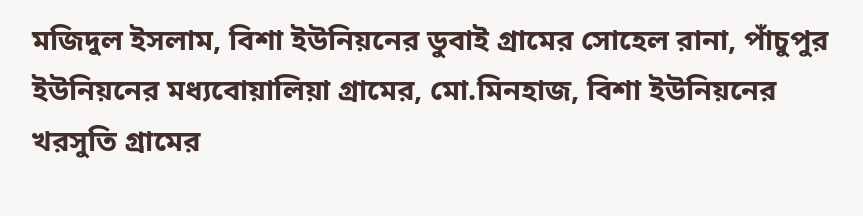মজিদুল ইসলাম, বিশা ইউনিয়নের ডুবাই গ্রামের সোহেল রানা, পাঁচুপুর ইউনিয়নের মধ্যবোয়ালিয়া গ্রামের, মো.মিনহাজ, বিশা ইউনিয়নের খরসুতি গ্রামের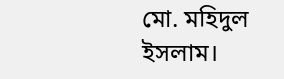মো. মহিদুল ইসলাম।